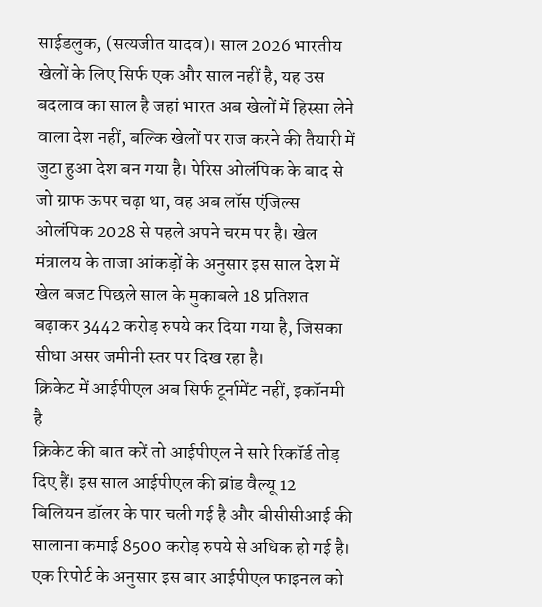साईडलुक, (सत्यजीत यादव)। साल 2026 भारतीय खेलों के लिए सिर्फ एक और साल नहीं है, यह उस बदलाव का साल है जहां भारत अब खेलों में हिस्सा लेने वाला देश नहीं, बल्कि खेलों पर राज करने की तैयारी में जुटा हुआ देश बन गया है। पेरिस ओलंपिक के बाद से जो ग्राफ ऊपर चढ़ा था, वह अब लॉस एंजिल्स ओलंपिक 2028 से पहले अपने चरम पर है। खेल मंत्रालय के ताजा आंकड़ों के अनुसार इस साल देश में खेल बजट पिछले साल के मुकाबले 18 प्रतिशत बढ़ाकर 3442 करोड़ रुपये कर दिया गया है, जिसका सीधा असर जमीनी स्तर पर दिख रहा है।
क्रिकेट में आईपीएल अब सिर्फ टूर्नामेंट नहीं, इकॉनमी है
क्रिकेट की बात करें तो आईपीएल ने सारे रिकॉर्ड तोड़ दिए हैं। इस साल आईपीएल की ब्रांड वैल्यू 12 बिलियन डॉलर के पार चली गई है और बीसीसीआई की सालाना कमाई 8500 करोड़ रुपये से अधिक हो गई है। एक रिपोर्ट के अनुसार इस बार आईपीएल फाइनल को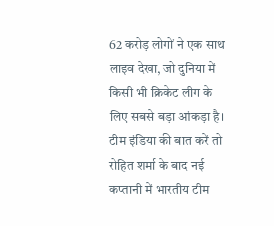62 करोड़ लोगों ने एक साथ लाइव देखा, जो दुनिया में किसी भी क्रिकेट लीग के लिए सबसे बड़ा आंकड़ा है। टीम इंडिया की बात करें तो रोहित शर्मा के बाद नई कप्तानी में भारतीय टीम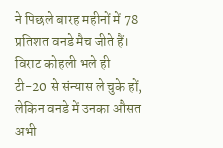ने पिछले बारह महीनों में 78 प्रतिशत वनडे मैच जीते हैं। विराट कोहली भले ही टी-20 से संन्यास ले चुके हों, लेकिन वनडे में उनका औसत अभी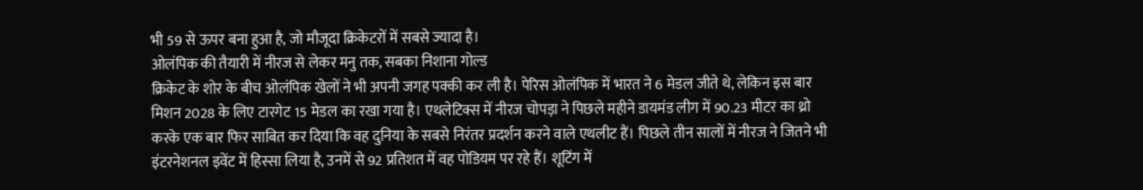भी 59 से ऊपर बना हुआ है, जो मौजूदा क्रिकेटरों में सबसे ज्यादा है।
ओलंपिक की तैयारी में नीरज से लेकर मनु तक, सबका निशाना गोल्ड
क्रिकेट के शोर के बीच ओलंपिक खेलों ने भी अपनी जगह पक्की कर ली है। पेरिस ओलंपिक में भारत ने 6 मेडल जीते थे, लेकिन इस बार मिशन 2028 के लिए टारगेट 15 मेडल का रखा गया है। एथलेटिक्स में नीरज चोपड़ा ने पिछले महीने डायमंड लीग में 90.23 मीटर का थ्रो करके एक बार फिर साबित कर दिया कि वह दुनिया के सबसे निरंतर प्रदर्शन करने वाले एथलीट हैं। पिछले तीन सालों में नीरज ने जितने भी इंटरनेशनल इवेंट में हिस्सा लिया है, उनमें से 92 प्रतिशत में वह पोडियम पर रहे हैं। शूटिंग में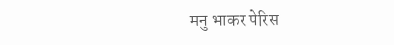मनु भाकर पेरिस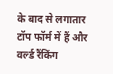के बाद से लगातार टॉप फॉर्म में हैं और वर्ल्ड रैंकिंग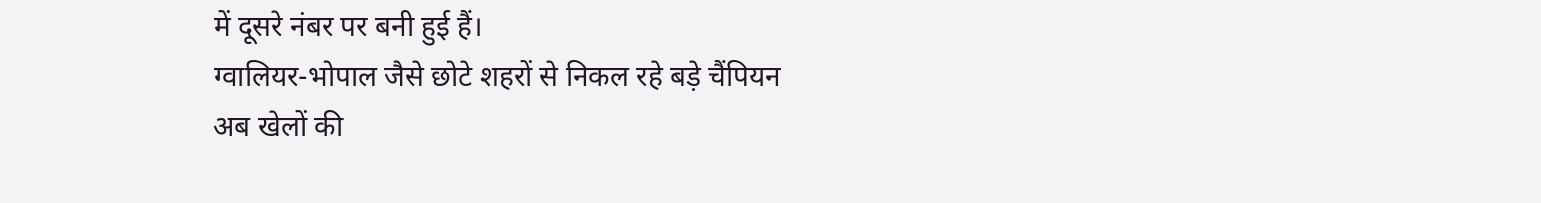में दूसरे नंबर पर बनी हुई हैं।
ग्वालियर-भोपाल जैसे छोटे शहरों से निकल रहे बड़े चैंपियन
अब खेलों की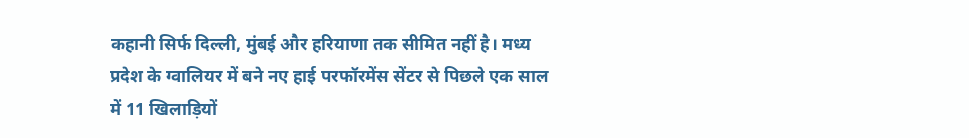कहानी सिर्फ दिल्ली, मुंबई और हरियाणा तक सीमित नहीं है। मध्य प्रदेश के ग्वालियर में बने नए हाई परफॉरमेंस सेंटर से पिछले एक साल में 11 खिलाड़ियों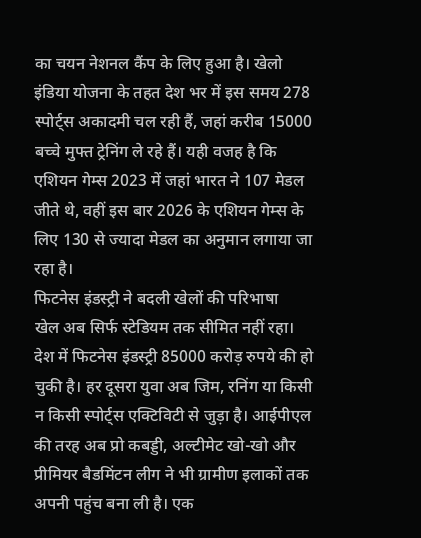का चयन नेशनल कैंप के लिए हुआ है। खेलो इंडिया योजना के तहत देश भर में इस समय 278 स्पोर्ट्स अकादमी चल रही हैं, जहां करीब 15000 बच्चे मुफ्त ट्रेनिंग ले रहे हैं। यही वजह है कि एशियन गेम्स 2023 में जहां भारत ने 107 मेडल जीते थे, वहीं इस बार 2026 के एशियन गेम्स के लिए 130 से ज्यादा मेडल का अनुमान लगाया जा रहा है।
फिटनेस इंडस्ट्री ने बदली खेलों की परिभाषा
खेल अब सिर्फ स्टेडियम तक सीमित नहीं रहा। देश में फिटनेस इंडस्ट्री 85000 करोड़ रुपये की हो चुकी है। हर दूसरा युवा अब जिम, रनिंग या किसी न किसी स्पोर्ट्स एक्टिविटी से जुड़ा है। आईपीएल की तरह अब प्रो कबड्डी, अल्टीमेट खो-खो और प्रीमियर बैडमिंटन लीग ने भी ग्रामीण इलाकों तक अपनी पहुंच बना ली है। एक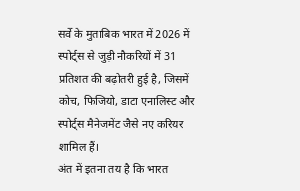सर्वे के मुताबिक भारत में 2026 में स्पोर्ट्स से जुड़ी नौकरियों में 31 प्रतिशत की बढ़ोतरी हुई है, जिसमें कोच, फिजियो, डाटा एनालिस्ट और स्पोर्ट्स मैनेजमेंट जैसे नए करियर शामिल हैं।
अंत में इतना तय है कि भारत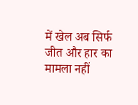में खेल अब सिर्फ जीत और हार का मामला नहीं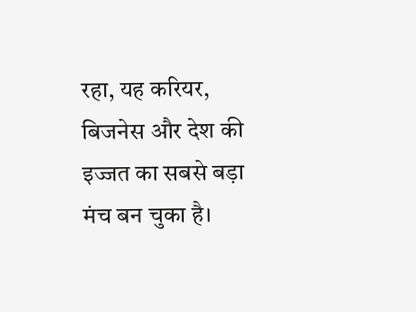रहा, यह करियर, बिजनेस और देश की इज्जत का सबसे बड़ा मंच बन चुका है।